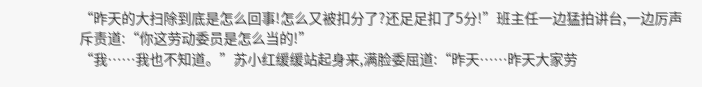“昨天的大扫除到底是怎么回事!怎么又被扣分了?还足足扣了5分!”班主任一边猛拍讲台,一边厉声斥责道:“你这劳动委员是怎么当的!”
“我……我也不知道。”苏小红缓缓站起身来,满脸委屈道:“昨天……昨天大家劳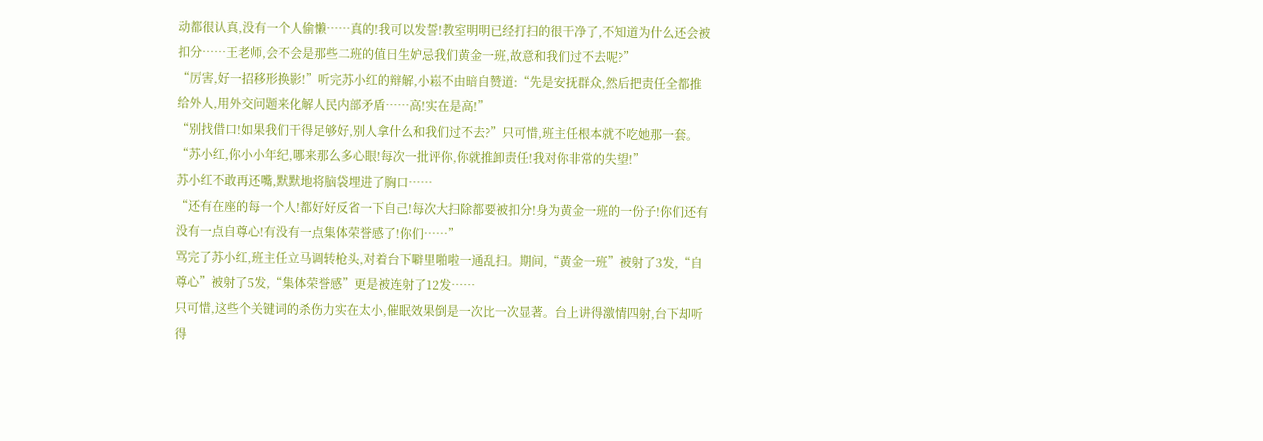动都很认真,没有一个人偷懒……真的!我可以发誓!教室明明已经打扫的很干净了,不知道为什么还会被扣分……王老师,会不会是那些二班的值日生妒忌我们黄金一班,故意和我们过不去呢?”
“厉害,好一招移形换影!”听完苏小红的辩解,小崧不由暗自赞道:“先是安抚群众,然后把责任全都推给外人,用外交问题来化解人民内部矛盾……高!实在是高!”
“别找借口!如果我们干得足够好,别人拿什么和我们过不去?”只可惜,班主任根本就不吃她那一套。“苏小红,你小小年纪,哪来那么多心眼!每次一批评你,你就推卸责任!我对你非常的失望!”
苏小红不敢再还嘴,默默地将脑袋埋进了胸口……
“还有在座的每一个人!都好好反省一下自己!每次大扫除都要被扣分!身为黄金一班的一份子!你们还有没有一点自尊心!有没有一点集体荣誉感了!你们……”
骂完了苏小红,班主任立马调转枪头,对着台下噼里啪啦一通乱扫。期间,“黄金一班”被射了3发,“自尊心”被射了5发,“集体荣誉感”更是被连射了12发……
只可惜,这些个关键词的杀伤力实在太小,催眠效果倒是一次比一次显著。台上讲得激情四射,台下却听得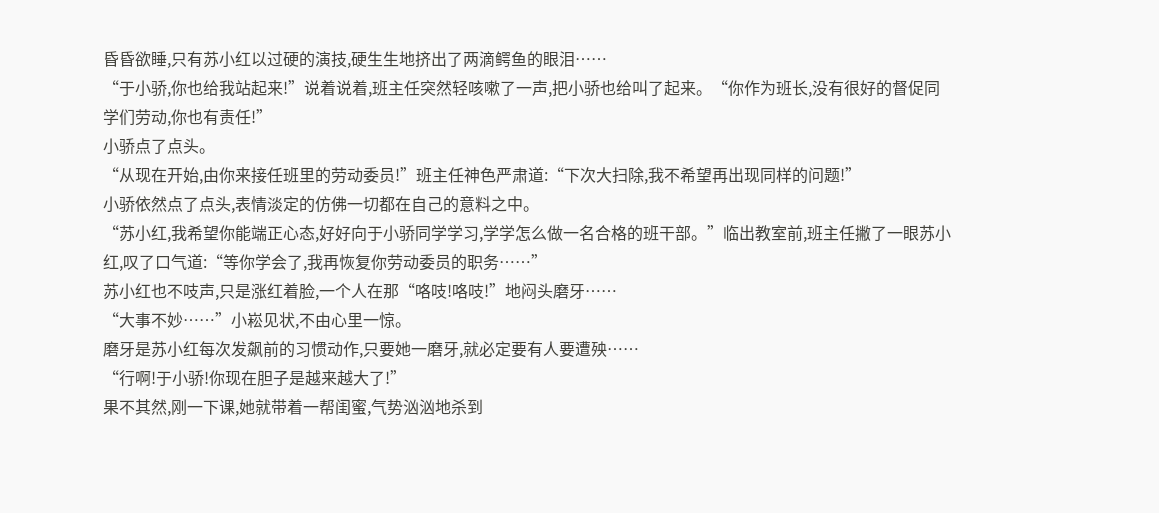昏昏欲睡,只有苏小红以过硬的演技,硬生生地挤出了两滴鳄鱼的眼泪……
“于小骄,你也给我站起来!”说着说着,班主任突然轻咳嗽了一声,把小骄也给叫了起来。“你作为班长,没有很好的督促同学们劳动,你也有责任!”
小骄点了点头。
“从现在开始,由你来接任班里的劳动委员!”班主任神色严肃道:“下次大扫除,我不希望再出现同样的问题!”
小骄依然点了点头,表情淡定的仿佛一切都在自己的意料之中。
“苏小红,我希望你能端正心态,好好向于小骄同学学习,学学怎么做一名合格的班干部。”临出教室前,班主任撇了一眼苏小红,叹了口气道:“等你学会了,我再恢复你劳动委员的职务……”
苏小红也不吱声,只是涨红着脸,一个人在那“咯吱!咯吱!”地闷头磨牙……
“大事不妙……”小崧见状,不由心里一惊。
磨牙是苏小红每次发飙前的习惯动作,只要她一磨牙,就必定要有人要遭殃……
“行啊!于小骄!你现在胆子是越来越大了!”
果不其然,刚一下课,她就带着一帮闺蜜,气势汹汹地杀到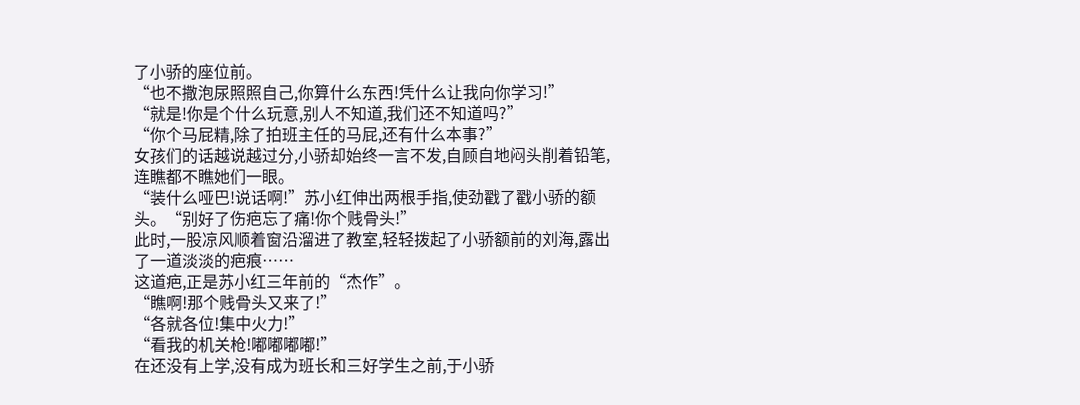了小骄的座位前。
“也不撒泡尿照照自己,你算什么东西!凭什么让我向你学习!”
“就是!你是个什么玩意,别人不知道,我们还不知道吗?”
“你个马屁精,除了拍班主任的马屁,还有什么本事?”
女孩们的话越说越过分,小骄却始终一言不发,自顾自地闷头削着铅笔,连瞧都不瞧她们一眼。
“装什么哑巴!说话啊!”苏小红伸出两根手指,使劲戳了戳小骄的额头。“别好了伤疤忘了痛!你个贱骨头!”
此时,一股凉风顺着窗沿溜进了教室,轻轻拨起了小骄额前的刘海,露出了一道淡淡的疤痕……
这道疤,正是苏小红三年前的“杰作”。
“瞧啊!那个贱骨头又来了!”
“各就各位!集中火力!”
“看我的机关枪!嘟嘟嘟嘟!”
在还没有上学,没有成为班长和三好学生之前,于小骄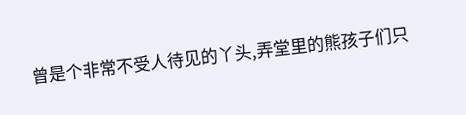曾是个非常不受人待见的丫头,弄堂里的熊孩子们只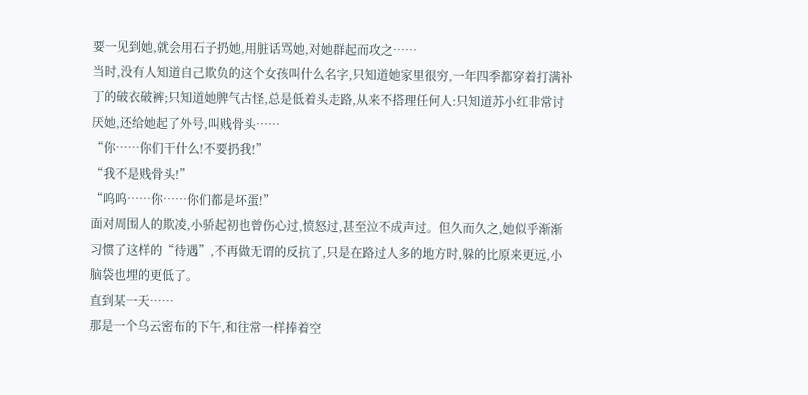要一见到她,就会用石子扔她,用脏话骂她,对她群起而攻之……
当时,没有人知道自己欺负的这个女孩叫什么名字,只知道她家里很穷,一年四季都穿着打满补丁的破衣破裤;只知道她脾气古怪,总是低着头走路,从来不搭理任何人:只知道苏小红非常讨厌她,还给她起了外号,叫贱骨头……
“你……你们干什么!不要扔我!”
“我不是贱骨头!”
“呜呜……你……你们都是坏蛋!”
面对周围人的欺凌,小骄起初也曾伤心过,愤怒过,甚至泣不成声过。但久而久之,她似乎渐渐习惯了这样的“待遇”,不再做无谓的反抗了,只是在路过人多的地方时,躲的比原来更远,小脑袋也埋的更低了。
直到某一天……
那是一个乌云密布的下午,和往常一样捧着空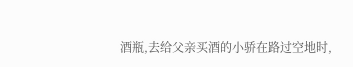酒瓶,去给父亲买酒的小骄在路过空地时,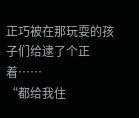正巧被在那玩耍的孩子们给逮了个正着……
“都给我住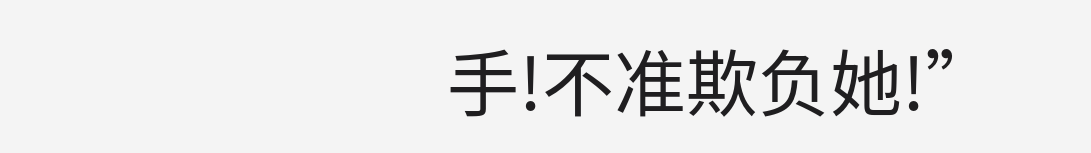手!不准欺负她!”